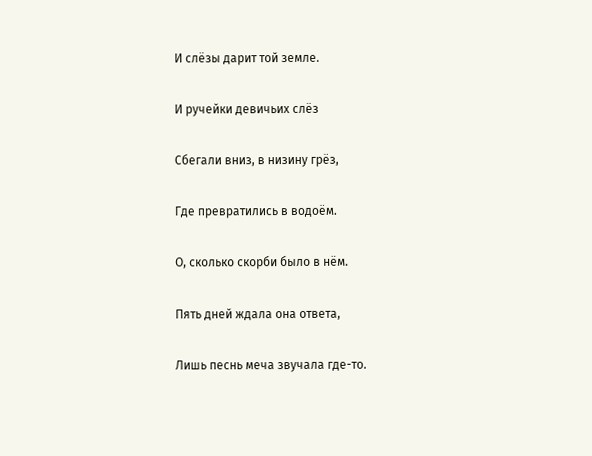И слёзы дарит той земле.

И ручейки девичьих слёз

Сбегали вниз, в низину грёз,

Где превратились в водоём.

О, сколько скорби было в нём.

Пять дней ждала она ответа,

Лишь песнь меча звучала где-то.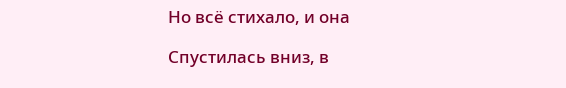Но всё стихало, и она

Спустилась вниз, в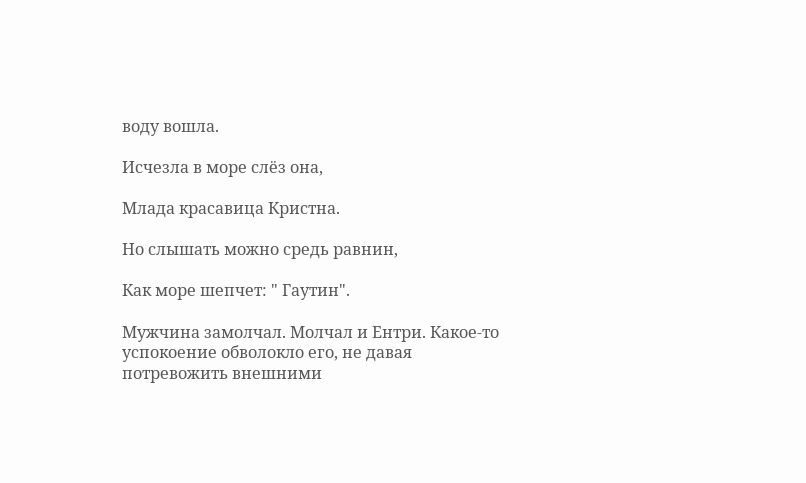воду вошла.

Исчезла в море слёз она,

Млада красавица Кристна.

Но слышать можно средь равнин,

Как море шепчет: " Гаутин".

Мужчина замолчал. Молчал и Ентри. Какое-то успокоение обволокло его, не давая потревожить внешними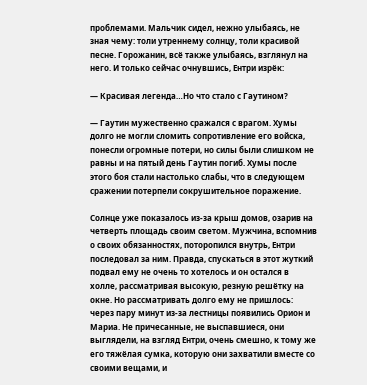проблемами. Мальчик сидел, нежно улыбаясь, не зная чему: толи утреннему солнцу, толи красивой песне. Горожанин, всё также улыбаясь, взглянул на него. И только сейчас очнувшись, Ентри изрёк:

— Красивая легенда…Но что стало с Гаутином?

— Гаутин мужественно сражался с врагом. Хумы долго не могли сломить сопротивление его войска, понесли огромные потери, но силы были слишком не равны и на пятый день Гаутин погиб. Хумы после этого боя стали настолько слабы, что в следующем сражении потерпели сокрушительное поражение.

Солнце уже показалось из-за крыш домов, озарив на четверть площадь своим светом. Мужчина, вспомнив о своих обязанностях, поторопился внутрь, Ентри последовал за ним. Правда, спускаться в этот жуткий подвал ему не очень то хотелось и он остался в холле, рассматривая высокую, резную решётку на окне. Но рассматривать долго ему не пришлось: через пару минут из-за лестницы появились Орион и Мариа. Не причесанные, не выспавшиеся, они выглядели, на взгляд Ентри, очень смешно, к тому же его тяжёлая сумка, которую они захватили вместе со своими вещами, и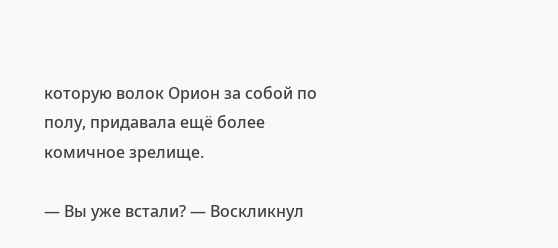которую волок Орион за собой по полу, придавала ещё более комичное зрелище.

— Вы уже встали? — Воскликнул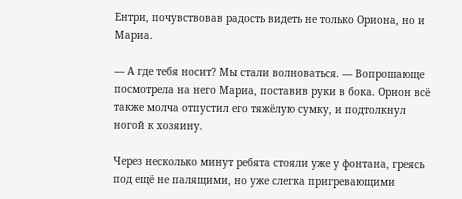Ентри, почувствовав радость видеть не только Ориона, но и Мариа.

— А где тебя носит? Мы стали волноваться. — Вопрошающе посмотрела на него Мариа, поставив руки в бока. Орион всё также молча отпустил его тяжёлую сумку, и подтолкнул ногой к хозяину.

Через несколько минут ребята стояли уже у фонтана, греясь под ещё не палящими, но уже слегка пригревающими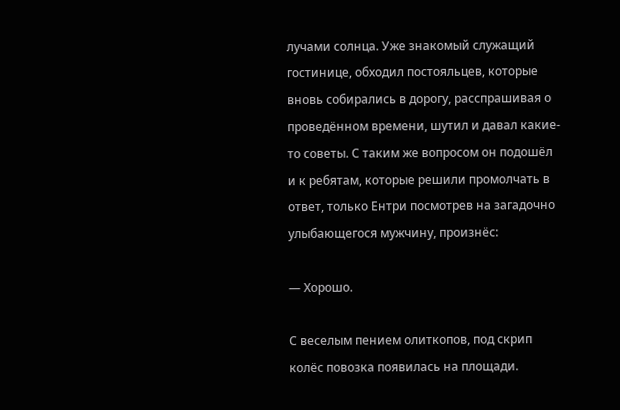лучами солнца. Уже знакомый служащий гостинице, обходил постояльцев, которые вновь собирались в дорогу, расспрашивая о проведённом времени, шутил и давал какие-то советы. С таким же вопросом он подошёл и к ребятам, которые решили промолчать в ответ, только Ентри посмотрев на загадочно улыбающегося мужчину, произнёс:

— Хорошо.

С веселым пением олиткопов, под скрип колёс повозка появилась на площади.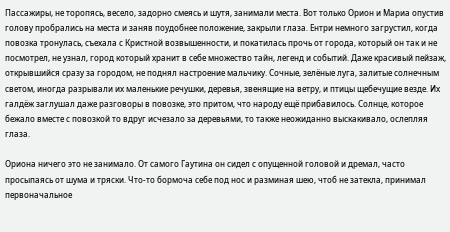Пассажиры, не торопясь, весело, задорно смеясь и шутя, занимали места. Вот только Орион и Мариа опустив голову пробрались на места и заняв поудобнее положение, закрыли глаза. Ентри немного загрустил, когда повозка тронулась, съехала с Кристной возвышенности, и покатилась прочь от города, который он так и не посмотрел, не узнал, город который хранит в себе множество тайн, легенд и событий. Даже красивый пейзаж, открывшийся сразу за городом, не поднял настроение мальчику. Сочные, зелёные луга, залитые солнечным светом, иногда разрывали их маленькие речушки, деревья, звенящие на ветру, и птицы щебечущие везде. Их галдёж заглушал даже разговоры в повозке, это притом, что народу ещё прибавилось. Солнце, которое бежало вместе с повозкой то вдруг исчезало за деревьями, то также неожиданно выскакивало, ослепляя глаза.

Ориона ничего это не занимало. От самого Гаутина он сидел с опущенной головой и дремал, часто просыпаясь от шума и тряски. Что-то бормоча себе под нос и разминая шею, чтоб не затекла, принимал первоначальное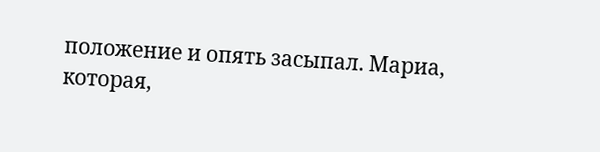положение и опять засыпал. Мариа, которая,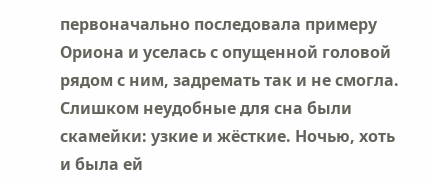первоначально последовала примеру Ориона и уселась с опущенной головой рядом с ним, задремать так и не смогла. Слишком неудобные для сна были скамейки: узкие и жёсткие. Ночью, хоть и была ей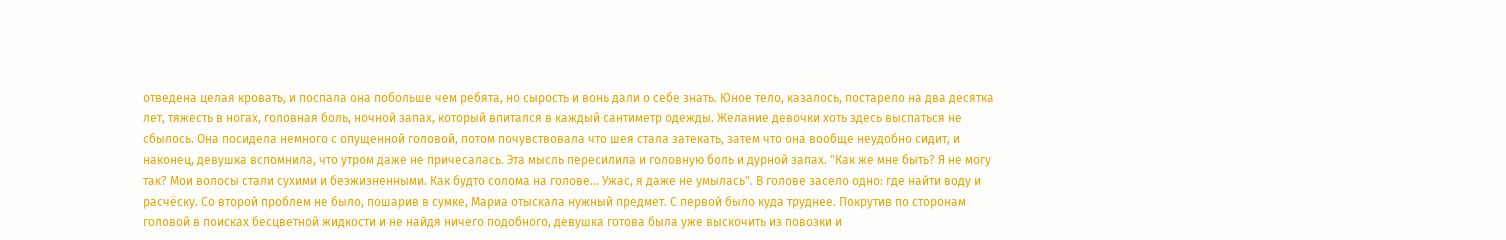отведена целая кровать, и поспала она побольше чем ребята, но сырость и вонь дали о себе знать. Юное тело, казалось, постарело на два десятка лет, тяжесть в ногах, головная боль, ночной запах, который впитался в каждый сантиметр одежды. Желание девочки хоть здесь выспаться не сбылось. Она посидела немного с опущенной головой, потом почувствовала что шея стала затекать, затем что она вообще неудобно сидит, и наконец, девушка вспомнила, что утром даже не причесалась. Эта мысль пересилила и головную боль и дурной запах. "Как же мне быть? Я не могу так? Мои волосы стали сухими и безжизненными. Как будто солома на голове… Ужас, я даже не умылась". В голове засело одно: где найти воду и расчёску. Со второй проблем не было, пошарив в сумке, Мариа отыскала нужный предмет. С первой было куда труднее. Покрутив по сторонам головой в поисках бесцветной жидкости и не найдя ничего подобного, девушка готова была уже выскочить из повозки и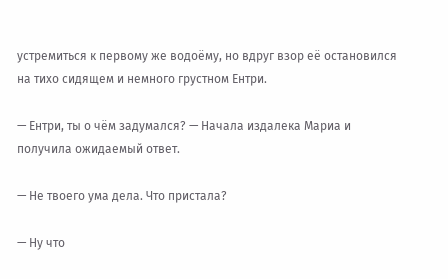устремиться к первому же водоёму, но вдруг взор её остановился на тихо сидящем и немного грустном Ентри.

— Ентри, ты о чём задумался? — Начала издалека Мариа и получила ожидаемый ответ.

— Не твоего ума дела. Что пристала?

— Ну что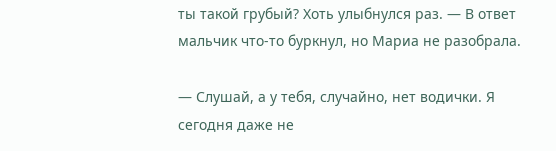ты такой грубый? Хоть улыбнулся раз. — В ответ мальчик что-то буркнул, но Мариа не разобрала.

— Слушай, а у тебя, случайно, нет водички. Я сегодня даже не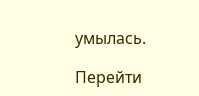умылась.

Перейти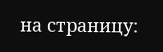на страницу: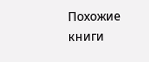Похожие книги